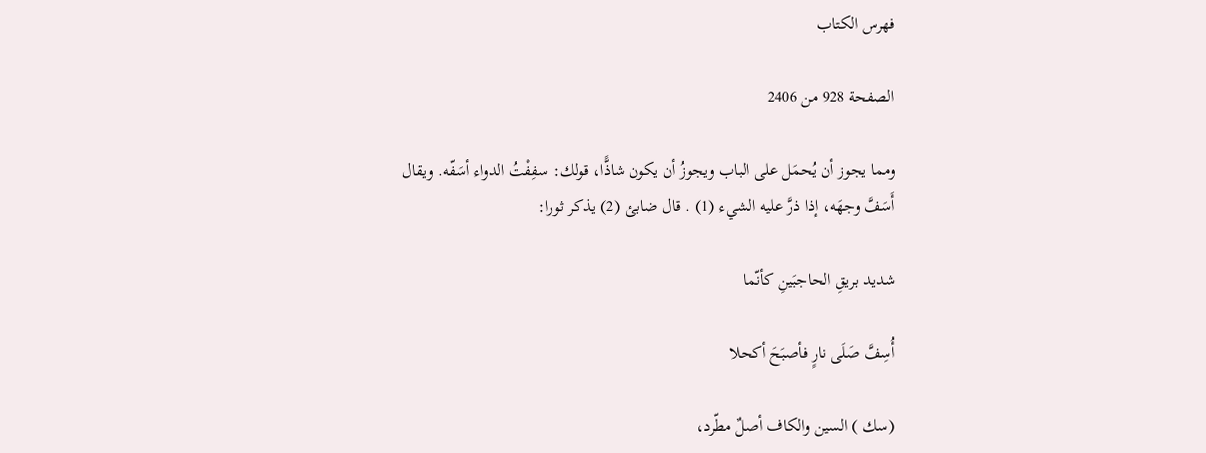فهرس الكتاب

الصفحة 928 من 2406

ومما يجوز أن يُحمَل على الباب ويجوزُ أن يكون شاذًّا، قولك: سفِفْتُ الدواء أسَفّه. ويقال أَسَفَّ وجهَه، إذا ذرَّ عليه الشيء (1) . قال ضابئ (2) يذكر ثورا:

شديد بريقِ الحاجبَينِ كأنّما

أُسِفَّ صَلَى نارٍ فأصبَحَ أكحلا

(سك ) السين والكاف أصلٌ مطّرد،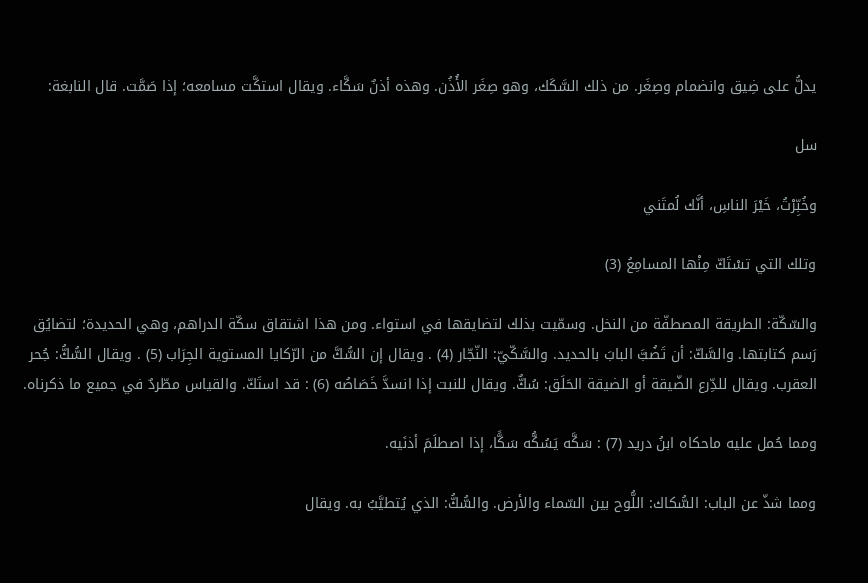يدلُّ على ضِيق وانضمام وصِغَر. من ذلك السَّكَك، وهو صِغَر الأُذُن. وهذه أذنٌ سَكَّاء. ويقال استكَّت مسامعه؛ إذا صَمَّت. قال النابغة:

سل

وخُبِّرْتُ، خَيْرَ الناسِ، أنَّك لُمتَني

وتلك التي تسْتَكّ مِنْها المسامِعُ (3)

والسّكّة: الطريقة المصطفّة من النخل. وسمّيت بذلك لتضايقها في استواء. ومن هذا اشتقاق سكّة الدراهم، وهي الحديدة؛ لتضايُق رَسم كتابتها. والسَّكّ: أن تَضُبَّ البابَ بالحديد. والسَّكّيّ: النّجّار (4) . ويقال إن السُّكَّ من الرّكايا المستوية الجِرَاب (5) . ويقال السُّكُّ: جُحر العقرب. ويقال للدِّرع الضّيقة أو الضيقة الحَلَق: سُكٌّ. ويقال للنبت إذا انسدَّ خَصَاصُه (6) : قد استَكّ. والقياس مطّردٌ في جميع ما ذكرناه.

ومما حُمل عليه ماحكاه ابنُ دريد (7) : سَكَّه يَسُكُّه سَكًّا، إذا اصطلَمَ أذنَيه.

ومما شذّ عن الباب: السُّكاك: اللُّوح بين السّماء والأرض. والسُّكُّ: الذي يُتطيَّبُ به. ويقال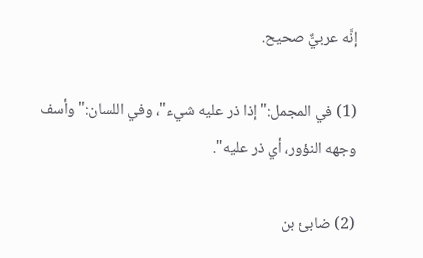إنَّه عربيٌّ صحيح.

(1) في المجمل:"إذا ذر عليه شيء"، وفي اللسان:"وأسف وجهه النؤور، أي ذر عليه".

(2) ضابئ بن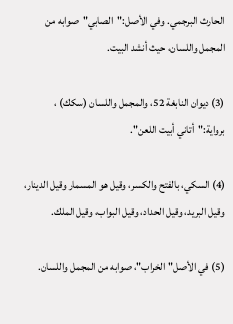الحارث البرجمي. وفي الأصل:"الصابي"صوابه من المجمل واللسان، حيث أنشد البيت.

(3) ديوان النابغة 52، والمجمل واللسان (سكك) ، برواية:"أتاني أبيت اللعن".

(4) السكي، بالفتح والكسر، وقيل هو المسمار وقيل الدينار، وقيل البريد، وقيل الحداد، وقيل البواب، وقيل الملك.

(5) في الأصل"الخراب"، صوابه من المجمل واللسان.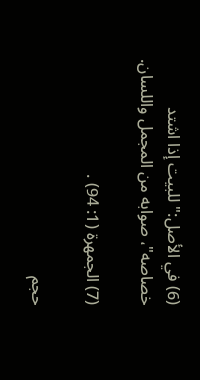(6) في الأصل:"للبيت إذا اشتد خصاصه"، صوابه من المجمل واللسان.

(7) الجمهرة (1: 94) .

حجم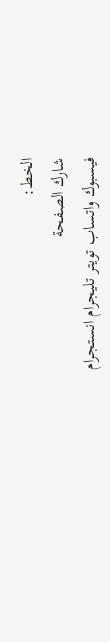الخط:
شارك الصفحة
فيسبوك واتساب تويتر تليجرام انستجرام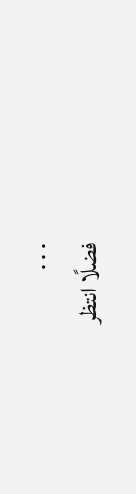. . .
فضلًا انتظر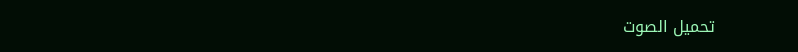تحميل الصوت